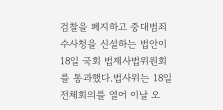검찰을 폐지하고 중대범죄수사청을 신설하는 법안이 18일 국회 법제사법위원회를 통과했다.법사위는 18일 전체회의를 열어 이날 오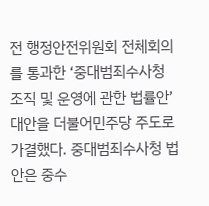전 행정안전위원회 전체회의를 통과한 ‘중대범죄수사청 조직 및 운영에 관한 법률안’ 대안을 더불어민주당 주도로 가결했다. 중대범죄수사청 법안은 중수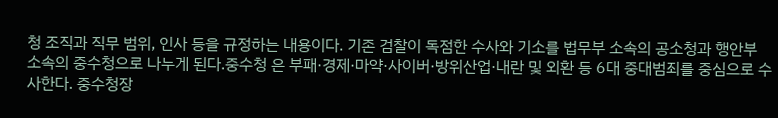청 조직과 직무 범위, 인사 등을 규정하는 내용이다. 기존 검찰이 독점한 수사와 기소를 법무부 소속의 공소청과 행안부 소속의 중수청으로 나누게 된다.중수청 은 부패·경제·마약·사이버·방위산업·내란 및 외환 등 6대 중대범죄를 중심으로 수사한다. 중수청장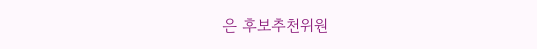은 후보추천위원